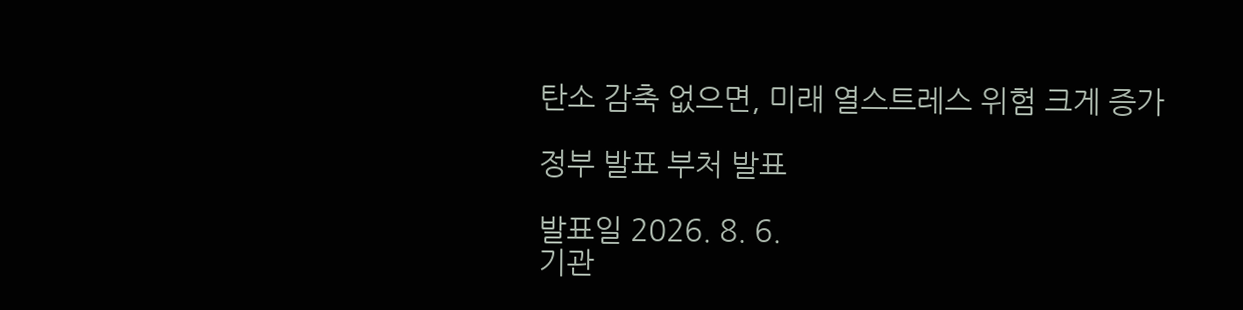탄소 감축 없으면, 미래 열스트레스 위험 크게 증가

정부 발표 부처 발표

발표일 2026. 8. 6.
기관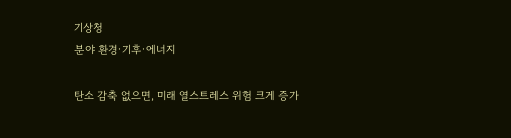기상청
분야 환경·기후·에너지

탄소 감축 없으면, 미래 열스트레스 위험 크게 증가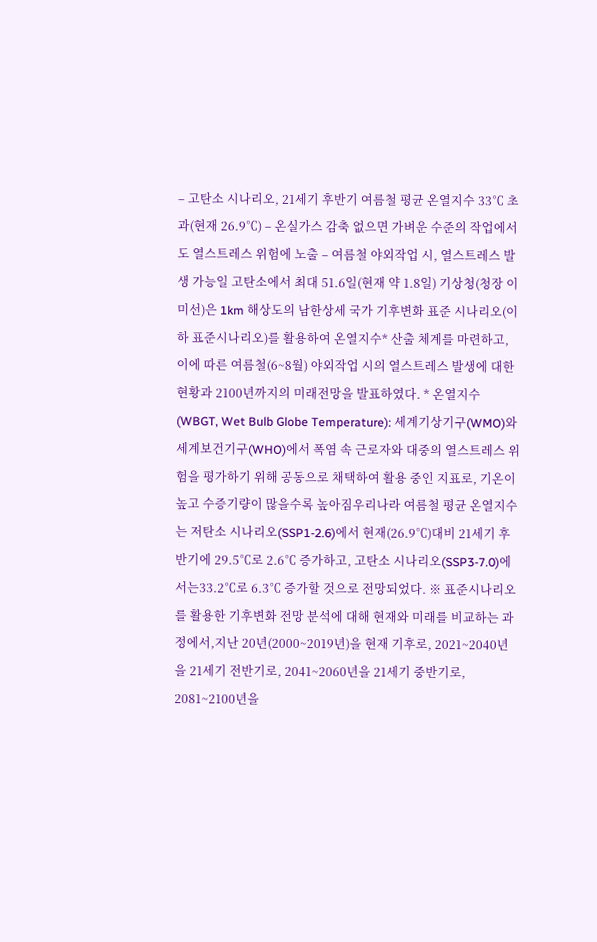– 고탄소 시나리오, 21세기 후반기 여름철 평균 온열지수 33℃ 초과(현재 26.9℃) – 온실가스 감축 없으면 가벼운 수준의 작업에서도 열스트레스 위험에 노출 – 여름철 야외작업 시, 열스트레스 발생 가능일 고탄소에서 최대 51.6일(현재 약 1.8일) 기상청(청장 이미선)은 1km 해상도의 남한상세 국가 기후변화 표준 시나리오(이하 표준시나리오)를 활용하여 온열지수* 산출 체계를 마련하고, 이에 따른 여름철(6~8월) 야외작업 시의 열스트레스 발생에 대한 현황과 2100년까지의 미래전망을 발표하였다. * 온열지수(WBGT, Wet Bulb Globe Temperature): 세계기상기구(WMO)와 세계보건기구(WHO)에서 폭염 속 근로자와 대중의 열스트레스 위험을 평가하기 위해 공동으로 채택하여 활용 중인 지표로, 기온이 높고 수증기량이 많을수록 높아짐우리나라 여름철 평균 온열지수는 저탄소 시나리오(SSP1-2.6)에서 현재(26.9℃)대비 21세기 후반기에 29.5℃로 2.6℃ 증가하고, 고탄소 시나리오(SSP3-7.0)에서는33.2℃로 6.3℃ 증가할 것으로 전망되었다. ※ 표준시나리오를 활용한 기후변화 전망 분석에 대해 현재와 미래를 비교하는 과정에서,지난 20년(2000~2019년)을 현재 기후로, 2021~2040년을 21세기 전반기로, 2041~2060년을 21세기 중반기로, 2081~2100년을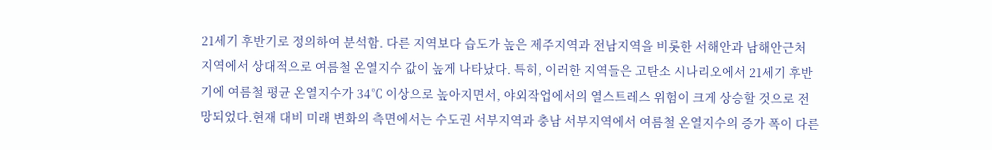21세기 후반기로 정의하여 분석함. 다른 지역보다 습도가 높은 제주지역과 전남지역을 비롯한 서해안과 남해안근처 지역에서 상대적으로 여름철 온열지수 값이 높게 나타났다. 특히, 이러한 지역들은 고탄소 시나리오에서 21세기 후반기에 여름철 평균 온열지수가 34℃ 이상으로 높아지면서, 야외작업에서의 열스트레스 위험이 크게 상승할 것으로 전망되었다.현재 대비 미래 변화의 측면에서는 수도권 서부지역과 충남 서부지역에서 여름철 온열지수의 증가 폭이 다른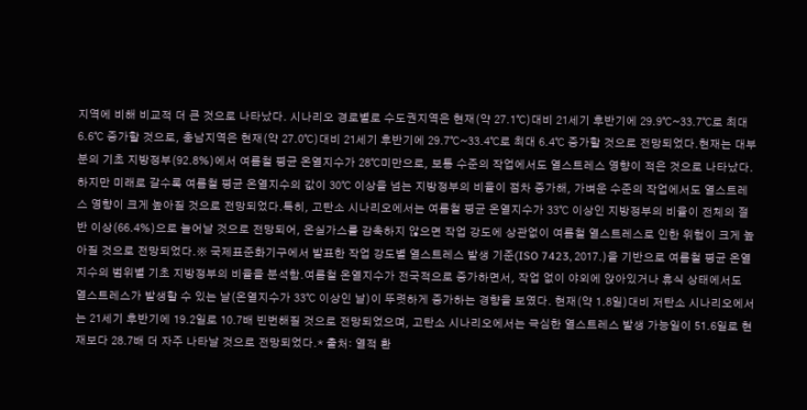지역에 비해 비교적 더 큰 것으로 나타났다. 시나리오 경로별로 수도권지역은 현재(약 27.1℃)대비 21세기 후반기에 29.9℃~33.7℃로 최대 6.6℃ 증가할 것으로, 충남지역은 현재(약 27.0℃)대비 21세기 후반기에 29.7℃~33.4℃로 최대 6.4℃ 증가할 것으로 전망되었다.현재는 대부분의 기초 지방정부(92.8%)에서 여름철 평균 온열지수가 28℃미만으로, 보통 수준의 작업에서도 열스트레스 영향이 적은 것으로 나타났다. 하지만 미래로 갈수록 여름철 평균 온열지수의 값이 30℃ 이상을 넘는 지방정부의 비율이 점차 증가해, 가벼운 수준의 작업에서도 열스트레스 영향이 크게 높아질 것으로 전망되었다.특히, 고탄소 시나리오에서는 여름철 평균 온열지수가 33℃ 이상인 지방정부의 비율이 전체의 절반 이상(66.4%)으로 늘어날 것으로 전망되어, 온실가스를 감축하지 않으면 작업 강도에 상관없이 여름철 열스트레스로 인한 위험이 크게 높아질 것으로 전망되었다.※ 국제표준화기구에서 발표한 작업 강도별 열스트레스 발생 기준(ISO 7423, 2017.)을 기반으로 여름철 평균 온열지수의 범위별 기초 지방정부의 비율을 분석함.여름철 온열지수가 전국적으로 증가하면서, 작업 없이 야외에 앉아있거나 휴식 상태에서도 열스트레스가 발생할 수 있는 날(온열지수가 33℃ 이상인 날)이 뚜렷하게 증가하는 경향을 보였다. 현재(약 1.8일)대비 저탄소 시나리오에서는 21세기 후반기에 19.2일로 10.7배 빈번해질 것으로 전망되었으며, 고탄소 시나리오에서는 극심한 열스트레스 발생 가능일이 51.6일로 현재보다 28.7배 더 자주 나타날 것으로 전망되었다.* 출처: 열적 환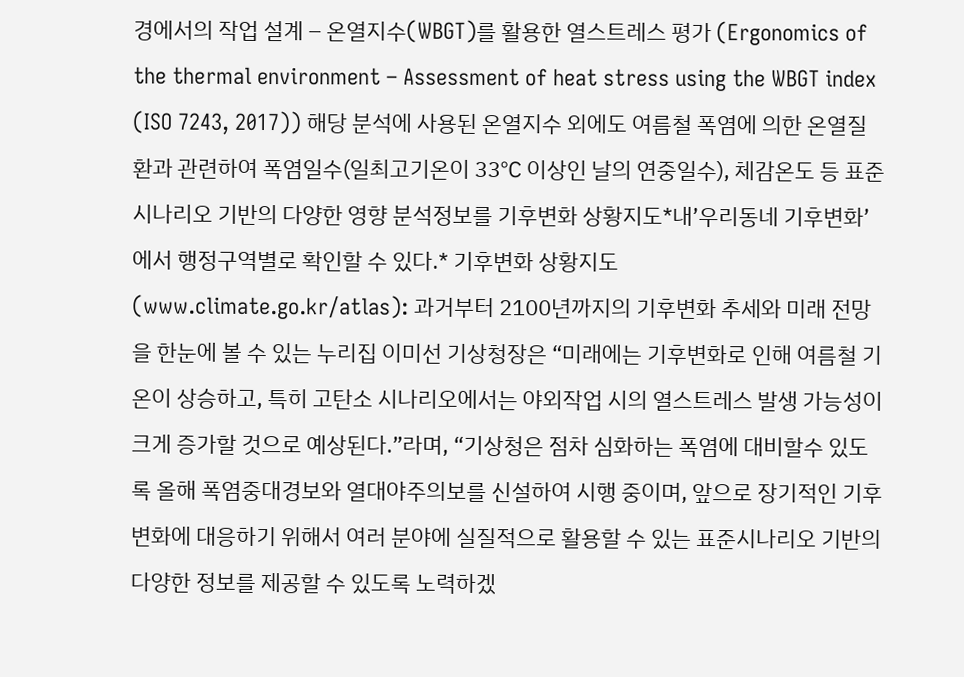경에서의 작업 설계 – 온열지수(WBGT)를 활용한 열스트레스 평가 (Ergonomics of the thermal environment – Assessment of heat stress using the WBGT index (ISO 7243, 2017)) 해당 분석에 사용된 온열지수 외에도 여름철 폭염에 의한 온열질환과 관련하여 폭염일수(일최고기온이 33℃ 이상인 날의 연중일수), 체감온도 등 표준시나리오 기반의 다양한 영향 분석정보를 기후변화 상황지도*내’우리동네 기후변화’에서 행정구역별로 확인할 수 있다.* 기후변화 상황지도(www.climate.go.kr/atlas): 과거부터 2100년까지의 기후변화 추세와 미래 전망을 한눈에 볼 수 있는 누리집 이미선 기상청장은 “미래에는 기후변화로 인해 여름철 기온이 상승하고, 특히 고탄소 시나리오에서는 야외작업 시의 열스트레스 발생 가능성이 크게 증가할 것으로 예상된다.”라며, “기상청은 점차 심화하는 폭염에 대비할수 있도록 올해 폭염중대경보와 열대야주의보를 신설하여 시행 중이며, 앞으로 장기적인 기후변화에 대응하기 위해서 여러 분야에 실질적으로 활용할 수 있는 표준시나리오 기반의 다양한 정보를 제공할 수 있도록 노력하겠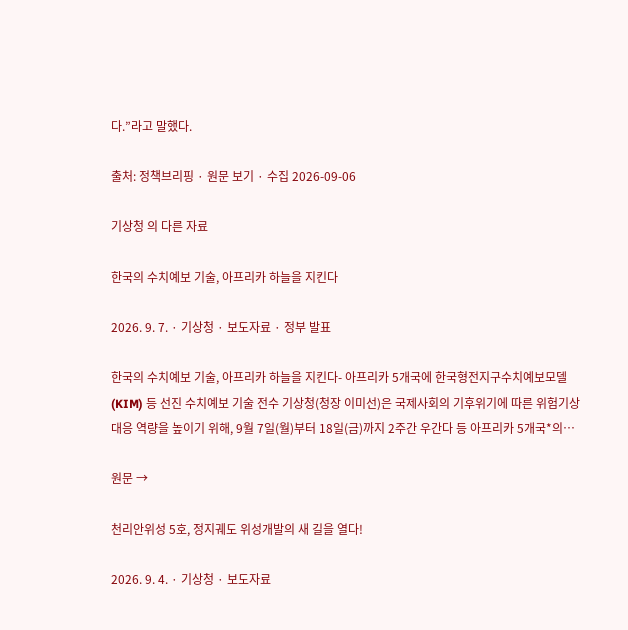다.”라고 말했다.

출처: 정책브리핑 · 원문 보기 · 수집 2026-09-06

기상청 의 다른 자료

한국의 수치예보 기술, 아프리카 하늘을 지킨다

2026. 9. 7. · 기상청 · 보도자료 · 정부 발표

한국의 수치예보 기술, 아프리카 하늘을 지킨다- 아프리카 5개국에 한국형전지구수치예보모델(KIM) 등 선진 수치예보 기술 전수 기상청(청장 이미선)은 국제사회의 기후위기에 따른 위험기상 대응 역량을 높이기 위해, 9월 7일(월)부터 18일(금)까지 2주간 우간다 등 아프리카 5개국*의…

원문 →

천리안위성 5호, 정지궤도 위성개발의 새 길을 열다!

2026. 9. 4. · 기상청 · 보도자료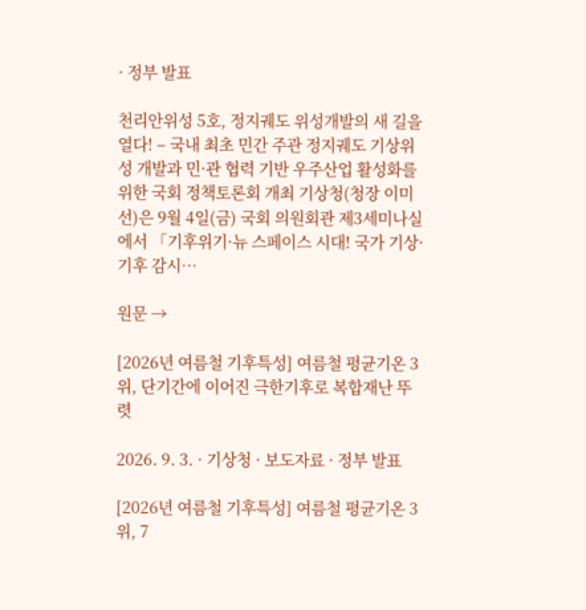· 정부 발표

천리안위성 5호, 정지궤도 위성개발의 새 길을 열다! – 국내 최초 민간 주관 정지궤도 기상위성 개발과 민·관 협력 기반 우주산업 활성화를 위한 국회 정책토론회 개최 기상청(청장 이미선)은 9월 4일(금) 국회 의원회관 제3세미나실에서 「기후위기·뉴 스페이스 시대! 국가 기상·기후 감시…

원문 →

[2026년 여름철 기후특성] 여름철 평균기온 3위, 단기간에 이어진 극한기후로 복합재난 뚜렷

2026. 9. 3. · 기상청 · 보도자료 · 정부 발표

[2026년 여름철 기후특성] 여름철 평균기온 3위, 7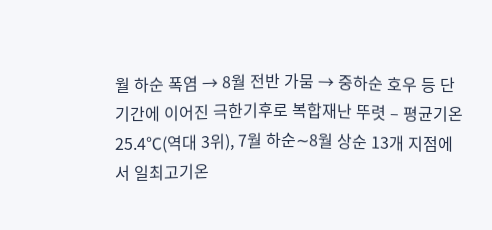월 하순 폭염 → 8월 전반 가뭄 → 중하순 호우 등 단기간에 이어진 극한기후로 복합재난 뚜렷 – 평균기온 25.4℃(역대 3위), 7월 하순∼8월 상순 13개 지점에서 일최고기온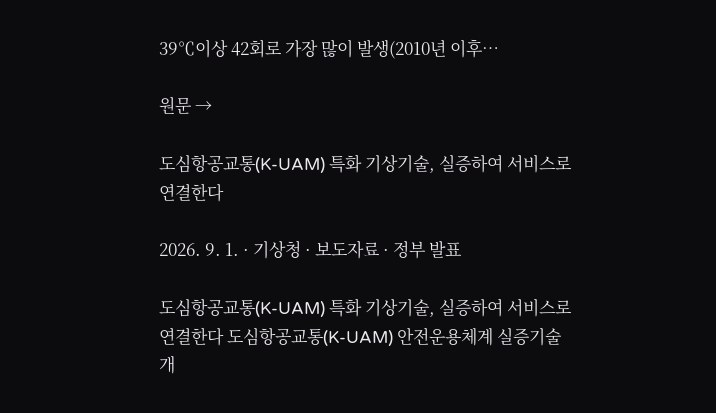39℃이상 42회로 가장 많이 발생(2010년 이후…

원문 →

도심항공교통(K-UAM) 특화 기상기술, 실증하여 서비스로 연결한다

2026. 9. 1. · 기상청 · 보도자료 · 정부 발표

도심항공교통(K-UAM) 특화 기상기술, 실증하여 서비스로 연결한다 도심항공교통(K-UAM) 안전운용체계 실증기술 개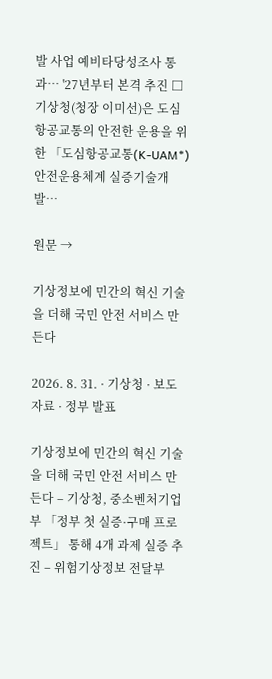발 사업 예비타당성조사 통과… '27년부터 본격 추진 □ 기상청(청장 이미선)은 도심항공교통의 안전한 운용을 위한 「도심항공교통(K-UAM*) 안전운용체계 실증기술개발…

원문 →

기상정보에 민간의 혁신 기술을 더해 국민 안전 서비스 만든다

2026. 8. 31. · 기상청 · 보도자료 · 정부 발표

기상정보에 민간의 혁신 기술을 더해 국민 안전 서비스 만든다 – 기상청, 중소벤처기업부 「정부 첫 실증·구매 프로젝트」 통해 4개 과제 실증 추진 – 위험기상정보 전달부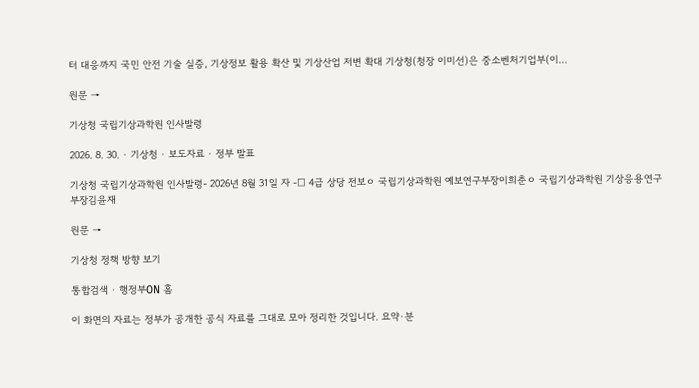터 대응까지 국민 안전 기술 실증, 기상정보 활용 확산 및 기상산업 저변 확대 기상청(청장 이미선)은 중소벤처기업부(이…

원문 →

기상청 국립기상과학원 인사발령

2026. 8. 30. · 기상청 · 보도자료 · 정부 발표

기상청 국립기상과학원 인사발령- 2026년 8월 31일 자 -□ 4급 상당 전보ㅇ 국립기상과학원 예보연구부장이희춘ㅇ 국립기상과학원 기상응용연구부장김윤재

원문 →

기상청 정책 방향 보기

통합검색 · 행정부ON 홈

이 화면의 자료는 정부가 공개한 공식 자료를 그대로 모아 정리한 것입니다. 요약·분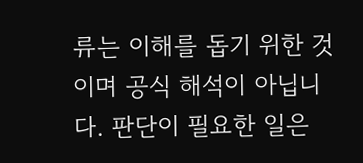류는 이해를 돕기 위한 것이며 공식 해석이 아닙니다. 판단이 필요한 일은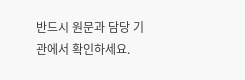반드시 원문과 담당 기관에서 확인하세요.